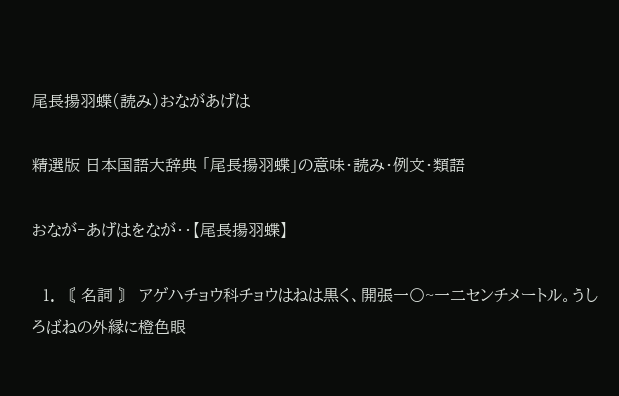尾長揚羽蝶(読み)おながあげは

精選版 日本国語大辞典 「尾長揚羽蝶」の意味・読み・例文・類語

おなが‐あげはをなが‥【尾長揚羽蝶】

  1. 〘 名詞 〙 アゲハチョウ科チョウはねは黒く、開張一〇~一二センチメートル。うしろばねの外縁に橙色眼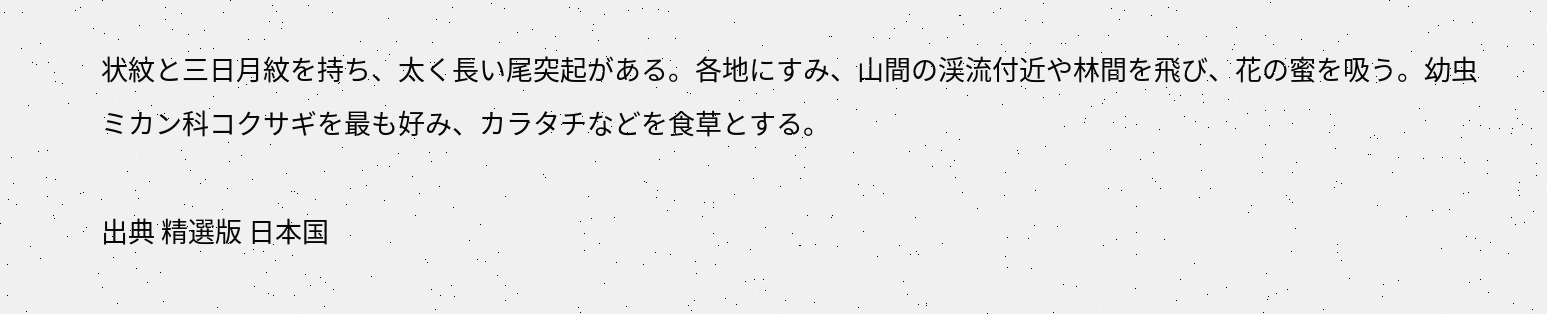状紋と三日月紋を持ち、太く長い尾突起がある。各地にすみ、山間の渓流付近や林間を飛び、花の蜜を吸う。幼虫ミカン科コクサギを最も好み、カラタチなどを食草とする。

出典 精選版 日本国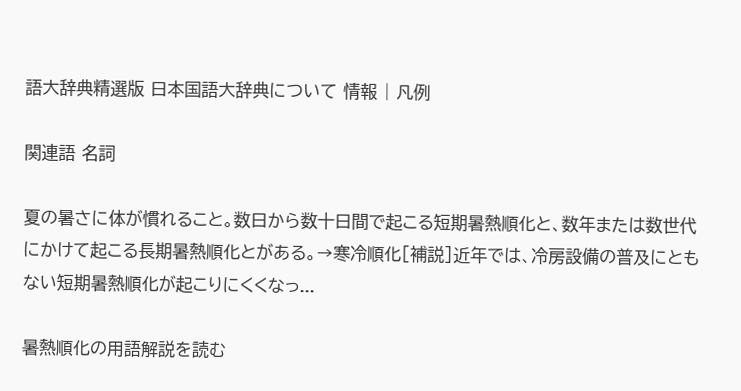語大辞典精選版 日本国語大辞典について 情報 | 凡例

関連語 名詞

夏の暑さに体が慣れること。数日から数十日間で起こる短期暑熱順化と、数年または数世代にかけて起こる長期暑熱順化とがある。→寒冷順化[補説]近年では、冷房設備の普及にともない短期暑熱順化が起こりにくくなっ...

暑熱順化の用語解説を読む